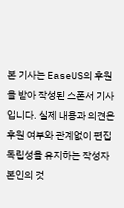본 기사는 EaseUS의 후원을 받아 작성된 스폰서 기사입니다. 실제 내용과 의견은 후원 여부와 관계없이 편집 독립성을 유지하는 작성자 본인의 것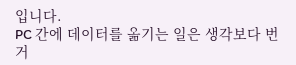입니다.
PC 간에 데이터를 옮기는 일은 생각보다 번거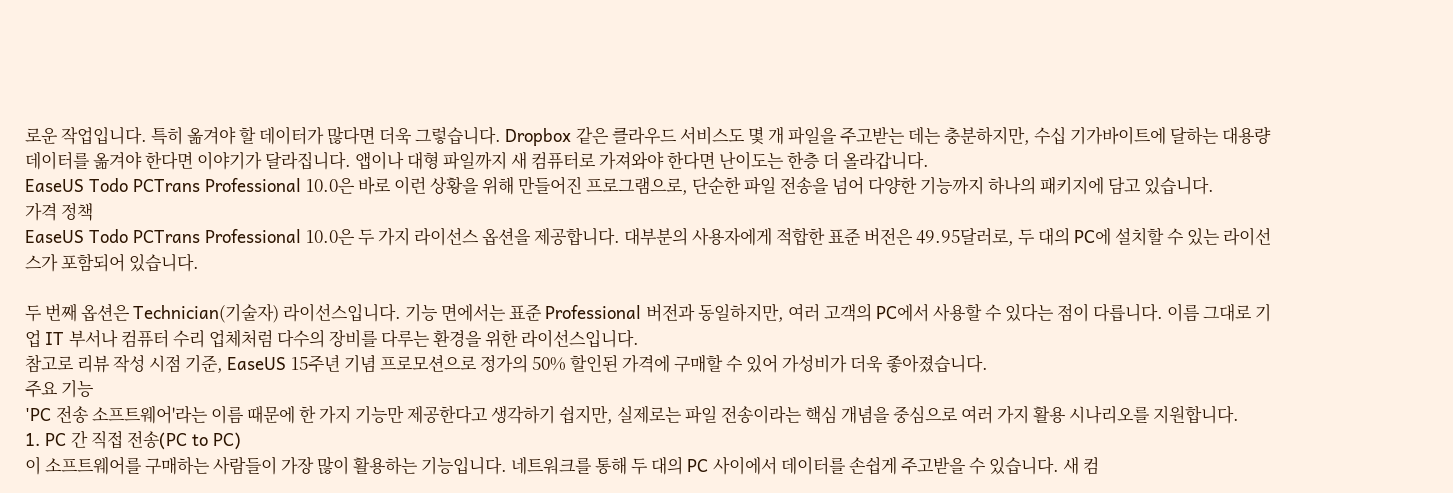로운 작업입니다. 특히 옮겨야 할 데이터가 많다면 더욱 그렇습니다. Dropbox 같은 클라우드 서비스도 몇 개 파일을 주고받는 데는 충분하지만, 수십 기가바이트에 달하는 대용량 데이터를 옮겨야 한다면 이야기가 달라집니다. 앱이나 대형 파일까지 새 컴퓨터로 가져와야 한다면 난이도는 한층 더 올라갑니다.
EaseUS Todo PCTrans Professional 10.0은 바로 이런 상황을 위해 만들어진 프로그램으로, 단순한 파일 전송을 넘어 다양한 기능까지 하나의 패키지에 담고 있습니다.
가격 정책
EaseUS Todo PCTrans Professional 10.0은 두 가지 라이선스 옵션을 제공합니다. 대부분의 사용자에게 적합한 표준 버전은 49.95달러로, 두 대의 PC에 설치할 수 있는 라이선스가 포함되어 있습니다.

두 번째 옵션은 Technician(기술자) 라이선스입니다. 기능 면에서는 표준 Professional 버전과 동일하지만, 여러 고객의 PC에서 사용할 수 있다는 점이 다릅니다. 이름 그대로 기업 IT 부서나 컴퓨터 수리 업체처럼 다수의 장비를 다루는 환경을 위한 라이선스입니다.
참고로 리뷰 작성 시점 기준, EaseUS 15주년 기념 프로모션으로 정가의 50% 할인된 가격에 구매할 수 있어 가성비가 더욱 좋아졌습니다.
주요 기능
'PC 전송 소프트웨어'라는 이름 때문에 한 가지 기능만 제공한다고 생각하기 쉽지만, 실제로는 파일 전송이라는 핵심 개념을 중심으로 여러 가지 활용 시나리오를 지원합니다.
1. PC 간 직접 전송(PC to PC)
이 소프트웨어를 구매하는 사람들이 가장 많이 활용하는 기능입니다. 네트워크를 통해 두 대의 PC 사이에서 데이터를 손쉽게 주고받을 수 있습니다. 새 컴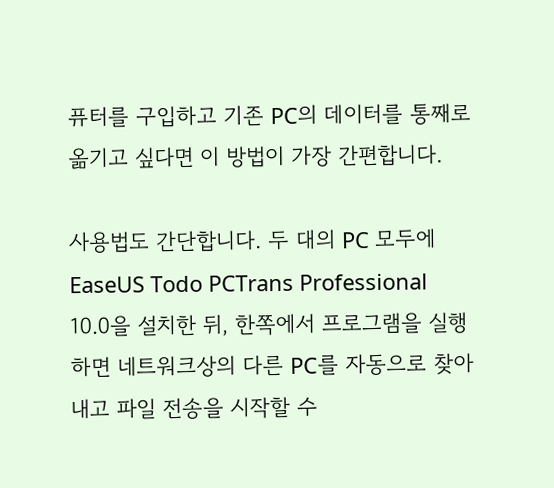퓨터를 구입하고 기존 PC의 데이터를 통째로 옮기고 싶다면 이 방법이 가장 간편합니다.

사용법도 간단합니다. 두 대의 PC 모두에 EaseUS Todo PCTrans Professional 10.0을 설치한 뒤, 한쪽에서 프로그램을 실행하면 네트워크상의 다른 PC를 자동으로 찾아내고 파일 전송을 시작할 수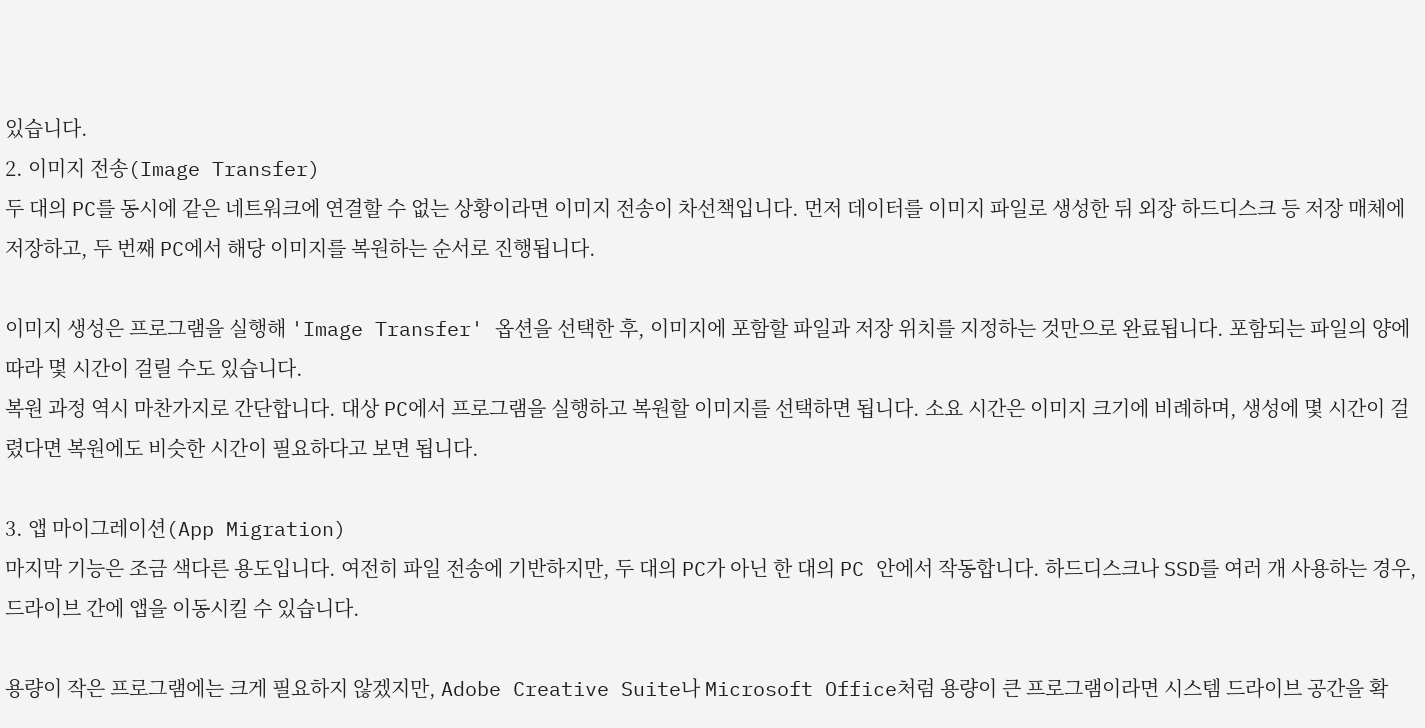있습니다.
2. 이미지 전송(Image Transfer)
두 대의 PC를 동시에 같은 네트워크에 연결할 수 없는 상황이라면 이미지 전송이 차선책입니다. 먼저 데이터를 이미지 파일로 생성한 뒤 외장 하드디스크 등 저장 매체에 저장하고, 두 번째 PC에서 해당 이미지를 복원하는 순서로 진행됩니다.

이미지 생성은 프로그램을 실행해 'Image Transfer' 옵션을 선택한 후, 이미지에 포함할 파일과 저장 위치를 지정하는 것만으로 완료됩니다. 포함되는 파일의 양에 따라 몇 시간이 걸릴 수도 있습니다.
복원 과정 역시 마찬가지로 간단합니다. 대상 PC에서 프로그램을 실행하고 복원할 이미지를 선택하면 됩니다. 소요 시간은 이미지 크기에 비례하며, 생성에 몇 시간이 걸렸다면 복원에도 비슷한 시간이 필요하다고 보면 됩니다.

3. 앱 마이그레이션(App Migration)
마지막 기능은 조금 색다른 용도입니다. 여전히 파일 전송에 기반하지만, 두 대의 PC가 아닌 한 대의 PC 안에서 작동합니다. 하드디스크나 SSD를 여러 개 사용하는 경우, 드라이브 간에 앱을 이동시킬 수 있습니다.

용량이 작은 프로그램에는 크게 필요하지 않겠지만, Adobe Creative Suite나 Microsoft Office처럼 용량이 큰 프로그램이라면 시스템 드라이브 공간을 확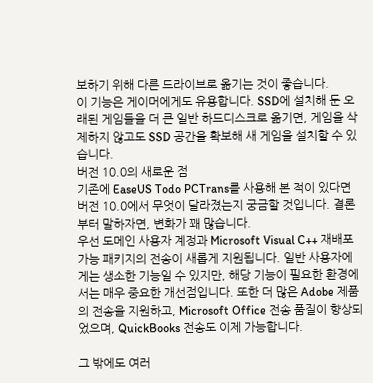보하기 위해 다른 드라이브로 옮기는 것이 좋습니다.
이 기능은 게이머에게도 유용합니다. SSD에 설치해 둔 오래된 게임들을 더 큰 일반 하드디스크로 옮기면, 게임을 삭제하지 않고도 SSD 공간을 확보해 새 게임을 설치할 수 있습니다.
버전 10.0의 새로운 점
기존에 EaseUS Todo PCTrans를 사용해 본 적이 있다면 버전 10.0에서 무엇이 달라졌는지 궁금할 것입니다. 결론부터 말하자면, 변화가 꽤 많습니다.
우선 도메인 사용자 계정과 Microsoft Visual C++ 재배포 가능 패키지의 전송이 새롭게 지원됩니다. 일반 사용자에게는 생소한 기능일 수 있지만, 해당 기능이 필요한 환경에서는 매우 중요한 개선점입니다. 또한 더 많은 Adobe 제품의 전송을 지원하고, Microsoft Office 전송 품질이 향상되었으며, QuickBooks 전송도 이제 가능합니다.

그 밖에도 여러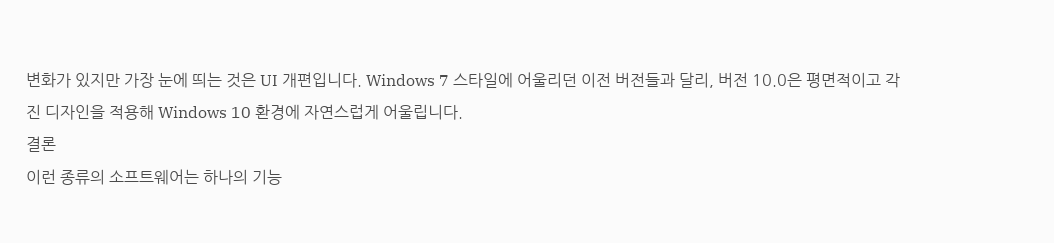변화가 있지만 가장 눈에 띄는 것은 UI 개편입니다. Windows 7 스타일에 어울리던 이전 버전들과 달리, 버전 10.0은 평면적이고 각진 디자인을 적용해 Windows 10 환경에 자연스럽게 어울립니다.
결론
이런 종류의 소프트웨어는 하나의 기능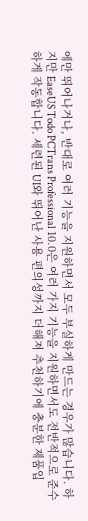에만 뛰어나거나, 반대로 여러 기능을 지원하면서 모두 부실하게 만드는 경우가 많습니다. 하지만 EaseUS Todo PCTrans Professional 10.0은 여러 가지 기능을 지원하면서도 전반적으로 준수하게 작동합니다. 세련된 UI와 뛰어난 사용 편의성까지 더해져 추천하기에 충분한 제품입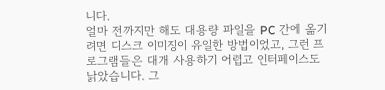니다.
얼마 전까지만 해도 대용량 파일을 PC 간에 옮기려면 디스크 이미징이 유일한 방법이었고, 그런 프로그램들은 대개 사용하기 어렵고 인터페이스도 낡았습니다. 그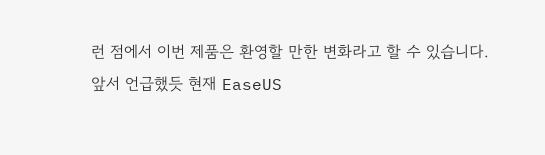런 점에서 이번 제품은 환영할 만한 변화라고 할 수 있습니다.
앞서 언급했듯 현재 EaseUS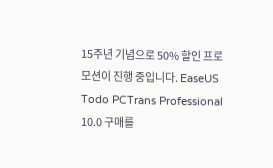15주년 기념으로 50% 할인 프로모션이 진행 중입니다. EaseUS Todo PCTrans Professional 10.0 구매를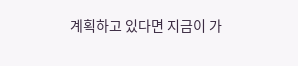계획하고 있다면 지금이 가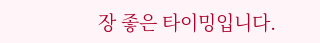장 좋은 타이밍입니다.